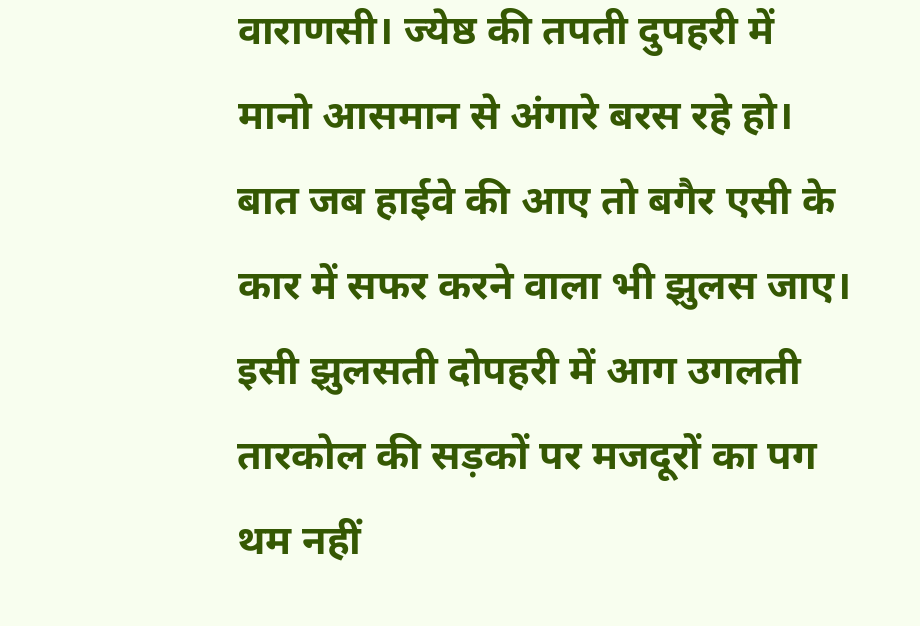वाराणसी। ज्येष्ठ की तपती दुपहरी में मानो आसमान से अंगारे बरस रहे हो। बात जब हाईवे की आए तो बगैर एसी के कार में सफर करने वाला भी झुलस जाए। इसी झुलसती दोपहरी में आग उगलती तारकोल की सड़कों पर मजदूरों का पग थम नहीं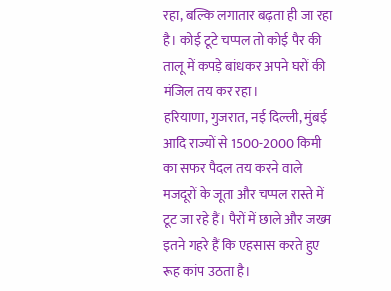रहा, बल्कि लगातार बढ़ता ही जा रहा है। कोई टूटे चप्पल तो कोई पैर की तालू में कपड़े बांधकर अपने घरों की मंजिल तय कर रहा।
हरियाणा, गुजरात, नई दिल्ली, मुंबई आदि राज्यों से 1500-2000 किमी का सफर पैदल तय करने वाले मजदूरों के जूता और चप्पल रास्ते में टूट जा रहे हैं। पैरों में छाले और जख्म इतने गहरे हैं कि एहसास करते हुए रूह कांप उठता है।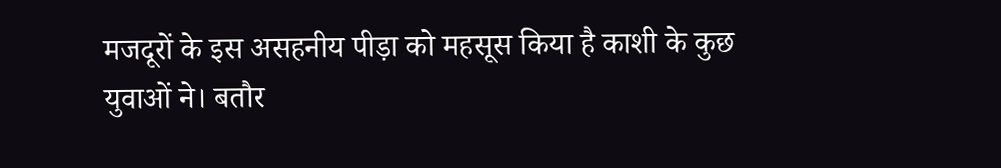मजदूरों के इस असहनीय पीड़ा को महसूस किया है काशी के कुछ युवाओं ने। बतौर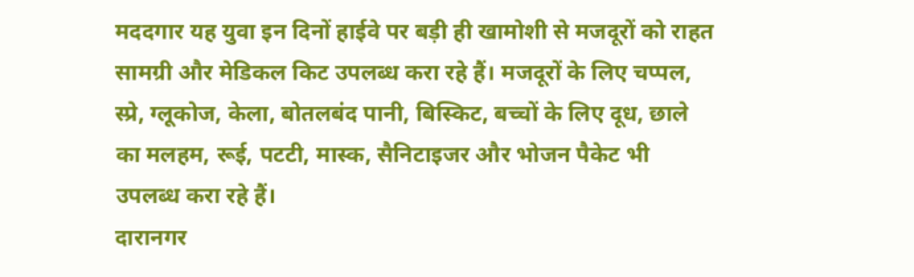मददगार यह युवा इन दिनों हाईवे पर बड़ी ही खामोशी से मजदूरों को राहत सामग्री और मेडिकल किट उपलब्ध करा रहे हैं। मजदूरों के लिए चप्पल, स्प्रे, ग्लूकोज, केला, बोतलबंद पानी, बिस्किट, बच्चों के लिए दूध, छाले का मलहम, रूई, पटटी, मास्क, सैनिटाइजर और भोजन पैकेट भी उपलब्ध करा रहे हैं।
दारानगर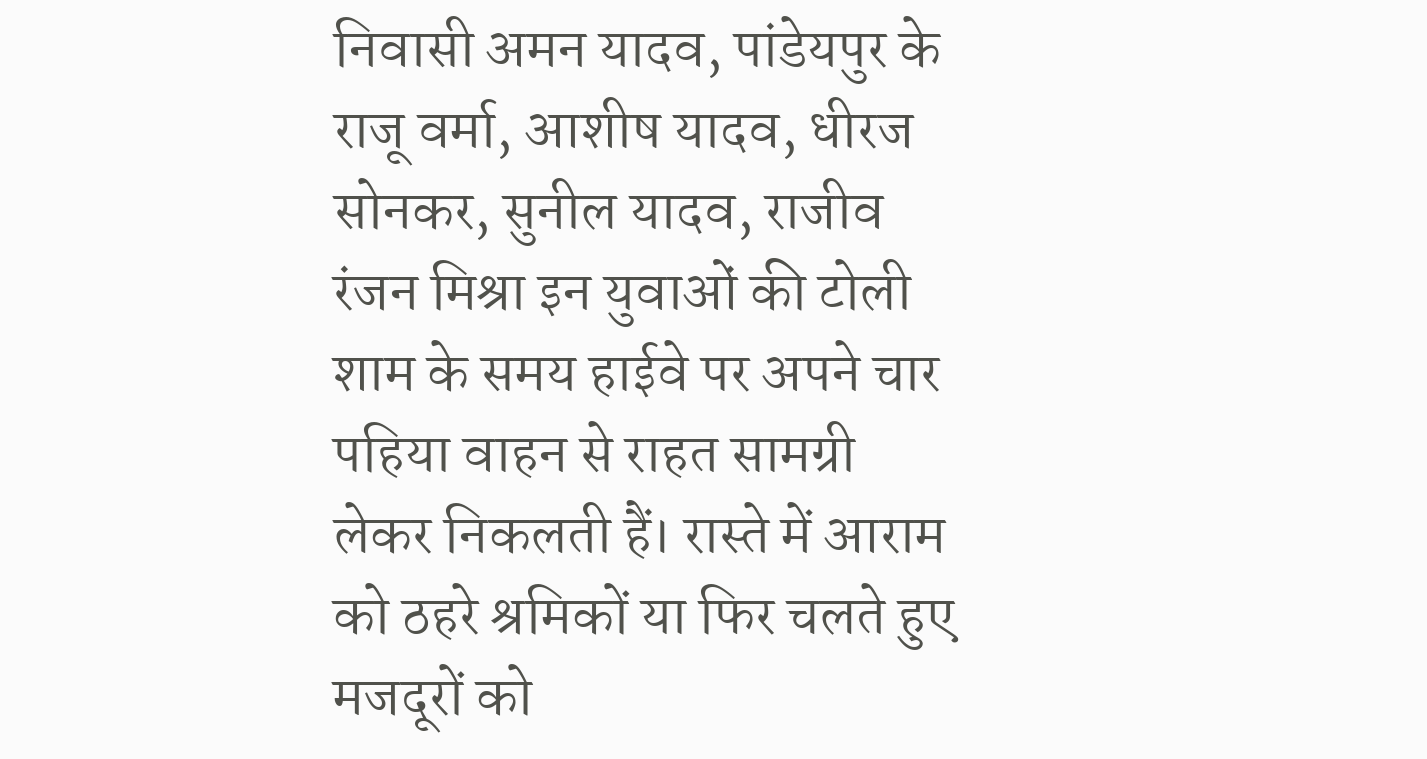निवासी अमन यादव, पांडेयपुर के राजू वर्मा, आशीष यादव, धीरज सोनकर, सुनील यादव, राजीव रंजन मिश्रा इन युवाओं की टोली शाम के समय हाईवे पर अपने चार पहिया वाहन से राहत सामग्री लेकर निकलती हैं। रास्ते में आराम को ठहरे श्रमिकों या फिर चलते हुए मजदूरों को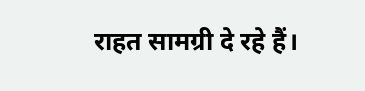राहत सामग्री दे रहे हैं।